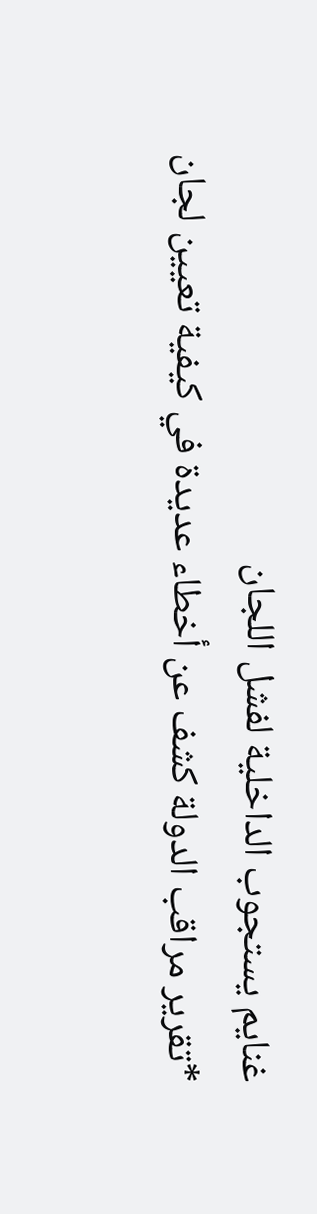غنايم يستجوب الداخلية لفشل اللجان
*تقرير مراقب الدولة كشف عن أخطاء عديدة في كيفية تعيين لجان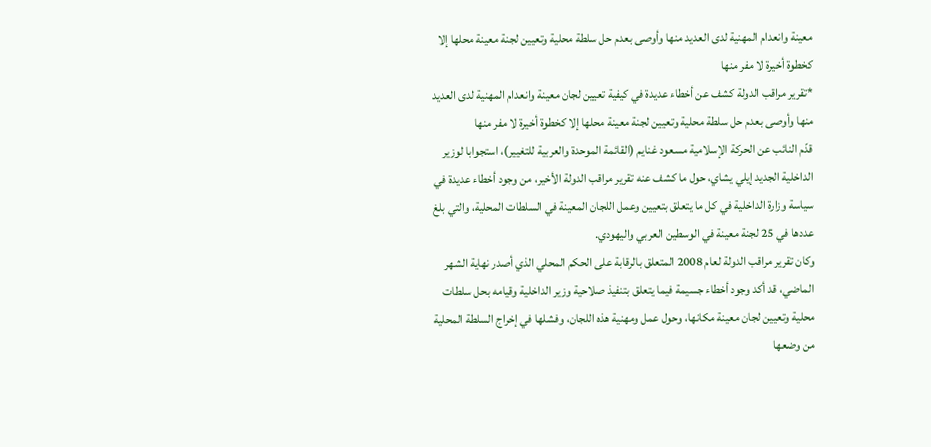معينة وانعدام المهنية لدى العديد منها وأوصى بعدم حل سلطة محلية وتعيين لجنة معينة محلها إلا كخطوة أخيرة لا مفر منها
*تقرير مراقب الدولة كشف عن أخطاء عديدة في كيفية تعيين لجان معينة وانعدام المهنية لدى العديد منها وأوصى بعدم حل سلطة محلية وتعيين لجنة معينة محلها إلا كخطوة أخيرة لا مفر منها
قدّم النائب عن الحركة الإسلامية مسعود غنايم (القائمة الموحدة والعربية للتغيير)، استجوابا لوزير الداخلية الجديد إيلي يشاي، حول ما كشف عنه تقرير مراقب الدولة الأخير، من وجود أخطاء عديدة في سياسة وزارة الداخلية في كل ما يتعلق بتعيين وعمل اللجان المعينة في السلطات المحلية، والتي بلغ عددها في 25 لجنة معينة في الوسطين العربي واليهودي.
وكان تقرير مراقب الدولة لعام 2008 المتعلق بالرقابة على الحكم المحلي الذي أصدر نهاية الشهر الماضي، قد أكد وجود أخطاء جسيمة فيما يتعلق بتنفيذ صلاحية وزير الداخلية وقيامه بحل سلطات محلية وتعيين لجان معينة مكانها، وحول عمل ومهنية هذه اللجان، وفشلها في إخراج السلطة المحلية من وضعها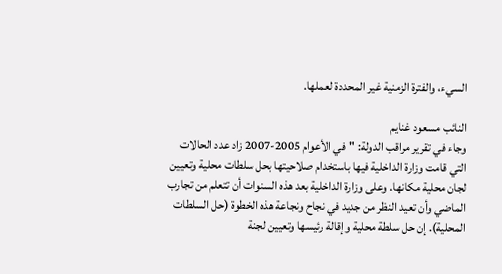السيء، والفترة الزمنية غير المحددة لعملها.

النائب مسعود غنايم
وجاء في تقرير مراقب الدولة: "في الأعوام 2005-2007 زاد عدد الحالات التي قامت وزارة الداخلية فيها باستخدام صلاحيتها بحل سلطات محلية وتعيين لجان محلية مكانها. وعلى وزارة الداخلية بعد هذه السنوات أن تتعلم من تجارب الماضي وأن تعيد النظر من جديد في نجاح ونجاعة هذه الخطوة (حل السلطات المحلية). إن حل سلطة محلية وإقالة رئيسها وتعيين لجنة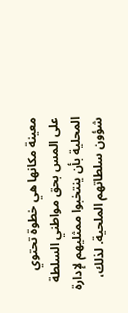معينة مكانها هي خطوة تحتوي على المس بحق مواطني السلطة المحلية بأن ينتخبوا ممثليهم لإدارة شؤون سلطاتهم الملحية. لذلك،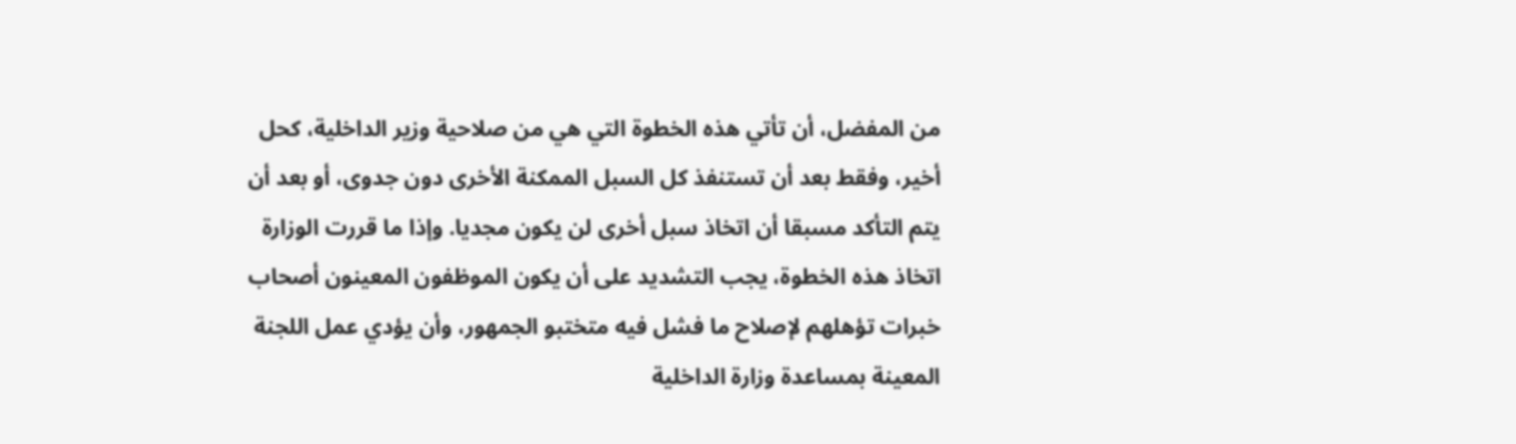من المفضل، أن تأتي هذه الخطوة التي هي من صلاحية وزير الداخلية، كحل أخير، وفقط بعد أن تستنفذ كل السبل الممكنة الأخرى دون جدوى، أو بعد أن يتم التأكد مسبقا أن اتخاذ سبل أخرى لن يكون مجديا. وإذا ما قررت الوزارة اتخاذ هذه الخطوة، يجب التشديد على أن يكون الموظفون المعينون أصحاب خبرات تؤهلهم لإصلاح ما فشل فيه متختبو الجمهور، وأن يؤدي عمل اللجنة المعينة بمساعدة وزارة الداخلية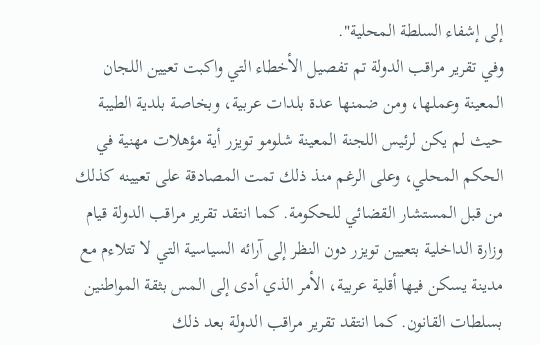إلى إشفاء السلطة المحلية".
وفي تقرير مراقب الدولة تم تفصيل الأخطاء التي واكبت تعيين اللجان المعينة وعملها، ومن ضمنها عدة بلدات عربية، وبخاصة بلدية الطيبة حيث لم يكن لرئيس اللجنة المعينة شلومو تويزر أية مؤهلات مهنية في الحكم المحلي، وعلى الرغم منذ ذلك تمت المصادقة على تعيينه كذلك من قبل المستشار القضائي للحكومة. كما انتقد تقرير مراقب الدولة قيام وزارة الداخلية بتعيين تويزر دون النظر إلى آرائه السياسية التي لا تتلاءم مع مدينة يسكن فيها أقلية عربية، الأمر الذي أدى إلى المس بثقة المواطنين بسلطات القانون. كما انتقد تقرير مراقب الدولة بعد ذلك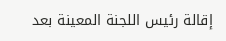إقالة رئيس اللجنة المعينة بعد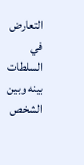التعارض في السلطات بينه وبين الشخص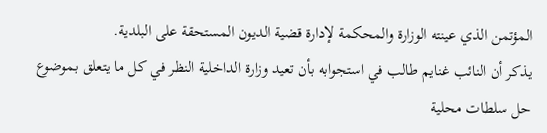المؤتمن الذي عينته الوزارة والمحكمة لإدارة قضية الديون المستحقة على البلدية.
يذكر أن النائب غنايم طالب في استجوابه بأن تعيد وزارة الداخلية النظر في كل ما يتعلق بموضوع حل سلطات محلية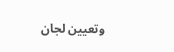وتعيين لجان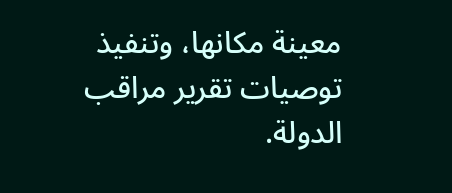معينة مكانها، وتنفيذ توصيات تقرير مراقب الدولة.